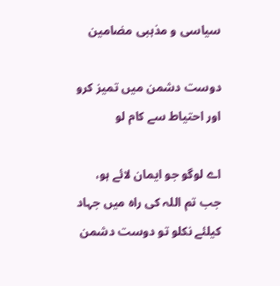سیاسی و مذہبی مضامین

دوست دشمن میں تمیز کرو اور احتیاط سے کام لو

اے لوگو جو ایمان لائے ہو، جب تم اللہ کی راہ میں جہاد کیلئے نکلو تو دوست دشمن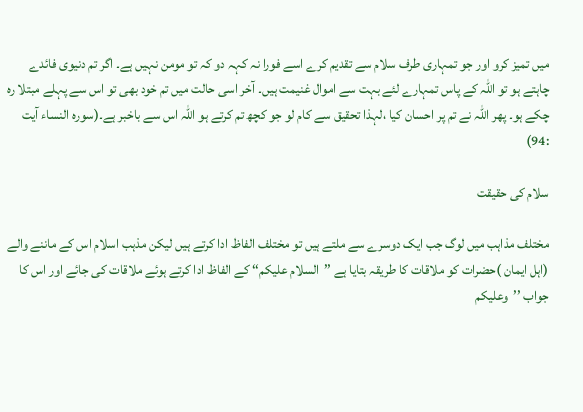میں تمیز کرو اور جو تمہاری طرف سلام سے تقدیم کرے اسے فورا نہ کہہ دو کہ تو مومن نہیں ہے۔ اگر تم دنیوی فائدے چاہتے ہو تو اللہ کے پاس تمہارے لئے بہت سے اموال غنیمت ہیں۔ آخر اسی حالت میں تم خود بھی تو اس سے پہلے مبتلا رہ چکے ہو۔ پھر اللہ نے تم پر احسان کیا ،لہذا تحقیق سے کام لو جو کچھ تم کرتے ہو اللہ اس سے باخبر ہے۔(سورہ النساء آیت :94)

سلام کی حقیقت

مختلف مذاہب میں لوگ جب ایک دوسرے سے ملتے ہیں تو مختلف الفاظ ادا کرتے ہیں لیکن مذہب اسلام اس کے ماننے والے (اہل ایمان )حضرات کو ملاقات کا طریقہ بتایا ہے ’’السلام علیکم‘‘ کے الفاظ ادا کرتے ہوئے ملاقات کی جائے اور اس کا جواب ’’وعلیکم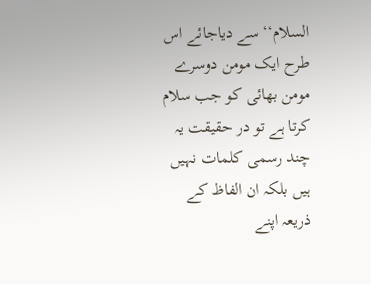السلام‘‘ سے دیاجائے اس طرح ایک مومن دوسرے مومن بھائی کو جب سلام کرتا ہے تو در حقیقت یہ چند رسمی کلمات نہیں ہیں بلکہ ان الفاظ کے ذریعہ اپنے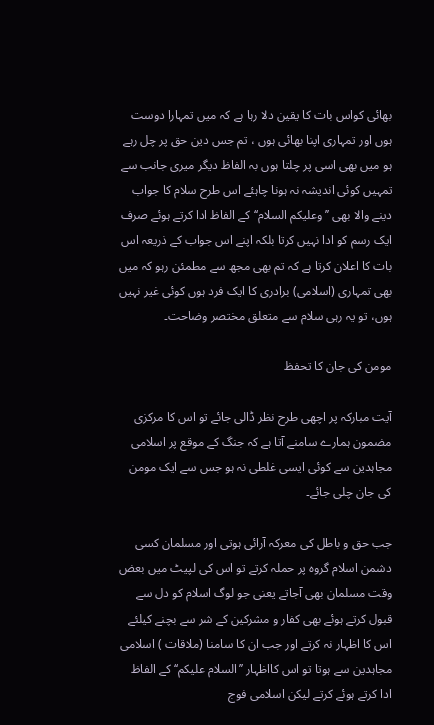بھائی کواس بات کا یقین دلا رہا ہے کہ میں تمہارا دوست ہوں اور تمہاری اپنا بھائی ہوں ، تم جس دین حق پر چل رہے ہو میں بھی اسی پر چلتا ہوں بہ الفاظ دیگر میری جانب سے تمہیں کوئی اندیشہ نہ ہونا چاہئے اس طرح سلام کا جواب دینے والا بھی ’’وعلیکم السلام‘‘کے الفاظ ادا کرتے ہوئے صرف ایک رسم کو ادا نہیں کرتا بلکہ اپنے اس جواب کے ذریعہ اس بات کا اعلان کرتا ہے کہ تم بھی مجھ سے مطمئن رہو کہ میں بھی تمہاری (اسلامی) برادری کا ایک فرد ہوں کوئی غیر نہیں ہوں، تو یہ رہی سلام سے متعلق مختصر وضاحت۔

مومن کی جان کا تحفظ

آیت مبارکہ پر اچھی طرح نظر ڈالی جائے تو اس کا مرکزی مضمون ہمارے سامنے آتا ہے کہ جنگ کے موقع پر اسلامی مجاہدین سے کوئی ایسی غلطی نہ ہو جس سے ایک مومن کی جان چلی جائے۔

جب حق و باطل کی معرکہ آرائی ہوتی اور مسلمان کسی دشمن اسلام گروہ پر حملہ کرتے تو اس کی لپیٹ میں بعض وقت مسلمان بھی آجاتے یعنی جو لوگ اسلام کو دل سے قبول کرتے ہوئے بھی کفار و مشرکین کے شر سے بچنے کیلئے اس کا اظہار نہ کرتے اور جب ان کا سامنا (ملاقات ) اسلامی مجاہدین سے ہوتا تو اس کااظہار ’’السلام علیکم‘‘ کے الفاظ ادا کرتے ہوئے کرتے لیکن اسلامی فوج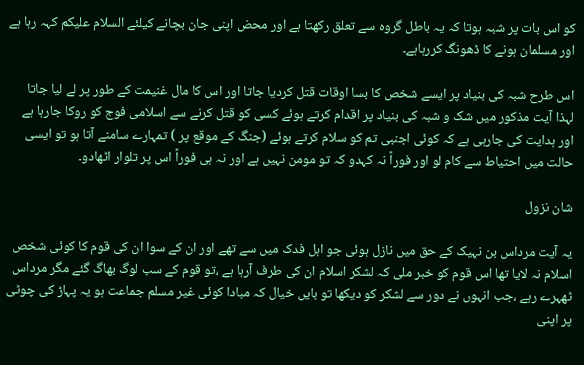کو اس بات پر شبہ ہوتا کہ یہ باطل گروہ سے تعلق رکھتا ہے اور محض اپنی جان بچانے کیلئے السلام علیکم کہہ رہا ہے اور مسلمان ہونے کا ڈھونگ کررہاہے۔

اس طرح شبہ کی بنیاد پر ایسے شخص کا بسا اوقات قتل کردیا جاتا اور اس کا مال غنیمت کے طور پر لے لیا جاتا لہذا آیت مذکور میں شک و شبہ کی بنیاد پر اقدام کرتے ہوئے کسی کو قتل کرنے سے اسلامی فوج کو روکا جارہا ہے اور ہدایت کی جارہی ہے کہ کوئی اجنبی تم کو سلام کرتے ہوئے (جنگ کے موقع پر ) تمہارے سامنے آتا ہو تو ایسی حالت میں احتیاط سے کام لو اور فوراً نہ کہدو کہ تو مومن نہیں ہے اور نہ ہی فوراً اس پر تلوار اٹھادو۔

شان نزول

یہ آیت مرداس بن نہیک کے حق میں نازل ہوئی جو اہل فدک میں سے تھے اور ان کے سوا ان کی قوم کا کوئی شخص اسلام نہ لایا تھا اس قوم کو خبر ملی کہ لشکر اسلام ان کی طرف آرہا ہے ،تو قوم کے سب لوگ بھاگ گئے مگر مرداس ٹھہرے رہے ،جب انہوں نے دور سے لشکر کو دیکھا تو بایں خیال کہ مبادا کوئی غیر مسلم جماعت ہو یہ پہاڑ کی چوٹی پر اپنی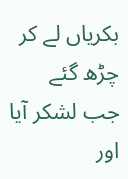بکریاں لے کر چڑھ گئے جب لشکر آیا اور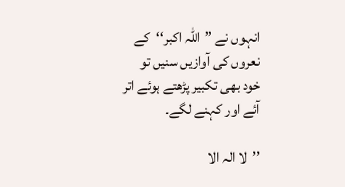انہوں نے ’’اللہ اکبر‘‘کے نعروں کی آوازیں سنیں تو خود بھی تکبیر پڑھتے ہوئے اتر آئے اور کہنے لگے۔

’’لا الہ الا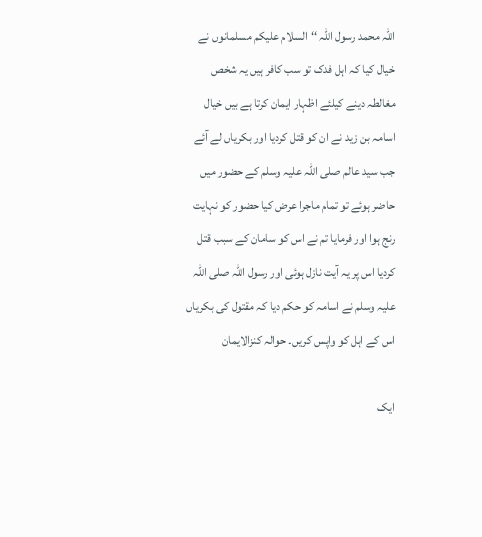اللہ محمد رسول اللہ ‘‘السلام علیکم مسلمانوں نے خیال کیا کہ اہل فدک تو سب کافر ہیں یہ شخص مغالطہ دینے کیلئے اظہار ایمان کرتا ہے بیں خیال اسامہ بن زید نے ان کو قتل کردیا اور بکریاں لے آئے جب سید عالم صلی اللہ علیہ وسلم کے حضور میں حاضر ہوئے تو تمام ماجرا عرض کیا حضور کو نہایت رنج ہوا اور فرمایا تم نے اس کو سامان کے سبب قتل کردیا اس پر یہ آیت نازل ہوئی اور رسول اللہ صلی اللہ علیہ وسلم نے اسامہ کو حکم دیا کہ مقتول کی بکریاں اس کے اہل کو واپس کریں۔ حوالہ کنزالایمان

ایک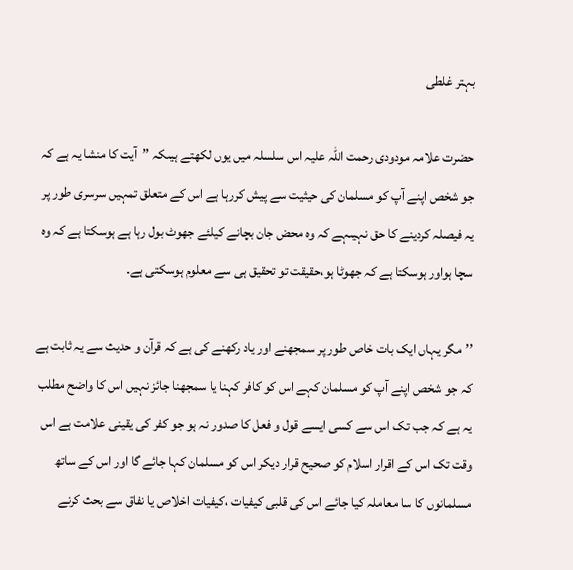بہتر غلطی

حضرت علامہ مودودی رحمت اللہ علیہ اس سلسلہ میں یوں لکھتے ہیںکہ ’’آیت کا منشا یہ ہے کہ جو شخص اپنے آپ کو مسلمان کی حیثیت سے پیش کررہا ہے اس کے متعلق تمہیں سرسری طور پر یہ فیصلہ کردینے کا حق نہیںہے کہ وہ محض جان بچانے کیلئے جھوٹ بول رہا ہے ہوسکتا ہے کہ وہ سچا ہواور ہوسکتا ہے کہ جھوٹا ہو،حقیقت تو تحقیق ہی سے معلوم ہوسکتی ہے۔

’’مگر یہاں ایک بات خاص طور پر سمجھنے اور یاد رکھنے کی ہے کہ قرآن و حدیث سے یہ ثابت ہے کہ جو شخص اپنے آپ کو مسلمان کہے اس کو کافر کہنا یا سمجھنا جائز نہیں اس کا واضح مطلب یہ ہے کہ جب تک اس سے کسی ایسے قول و فعل کا صدور نہ ہو جو کفر کی یقینی علامت ہے اس وقت تک اس کے اقرار اسلام کو صحیح قرار دیکر اس کو مسلمان کہا جائے گا اور اس کے ساتھ مسلمانوں کا سا معاملہ کیا جائے اس کی قلبی کیفیات ،کیفیات اخلاص یا نفاق سے بحث کرنے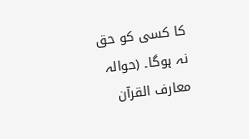کا کسی کو حق نہ ہوگا۔ (حوالہ معارف القرآن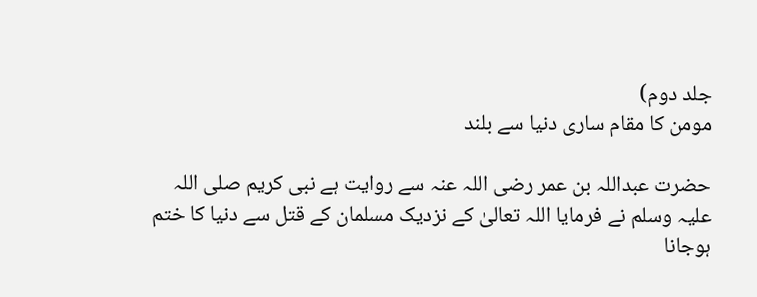جلد دوم)
مومن کا مقام ساری دنیا سے بلند

حضرت عبداللہ بن عمر رضی اللہ عنہ سے روایت ہے نبی کریم صلی اللہ علیہ وسلم نے فرمایا اللہ تعالیٰ کے نزدیک مسلمان کے قتل سے دنیا کا ختم ہوجانا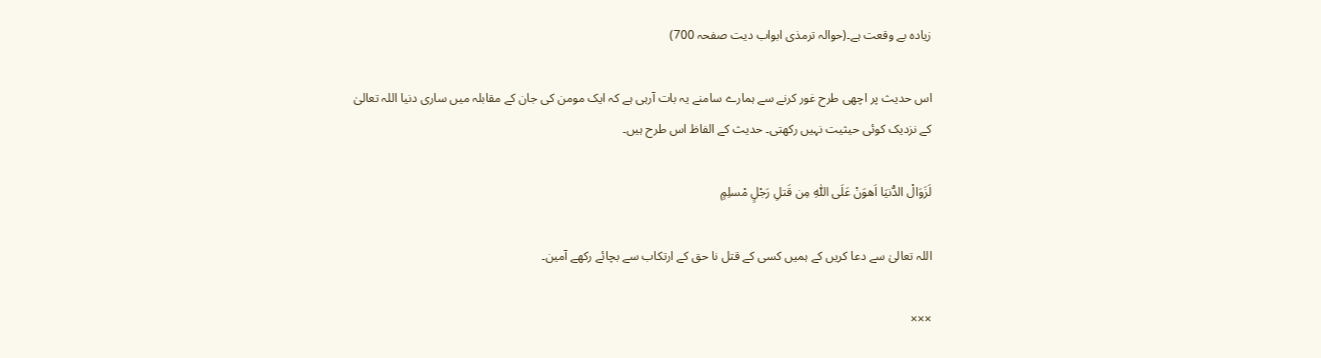زیادہ بے وقعت ہے۔(حوالہ ترمذی ابواب دیت صفحہ 700)

اس حدیث پر اچھی طرح غور کرنے سے ہمارے سامنے یہ بات آرہی ہے کہ ایک مومن کی جان کے مقابلہ میں ساری دنیا اللہ تعالیٰ کے نزدیک کوئی حیثیت نہیں رکھتی۔ حدیث کے الفاظ اس طرح ہیں۔

لَزَوَالْ الدّْنیَا اَھوَنْ عَلَی اللّٰہِ مِن قَتلِ رَجْلٍ مْسلِمٍ

اللہ تعالیٰ سے دعا کریں کے ہمیں کسی کے قتل نا حق کے ارتکاب سے بچائے رکھے آمین۔

×××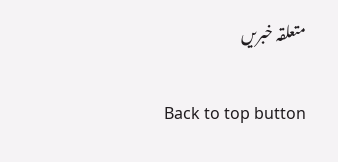متعلقہ خبریں

Back to top button